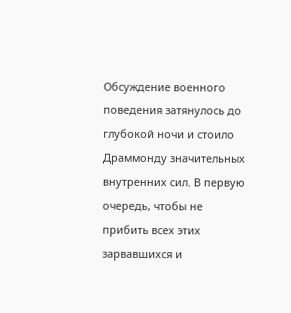Обсуждение военного поведения затянулось до глубокой ночи и стоило Драммонду значительных внутренних сил. В первую очередь, чтобы не прибить всех этих зарвавшихся и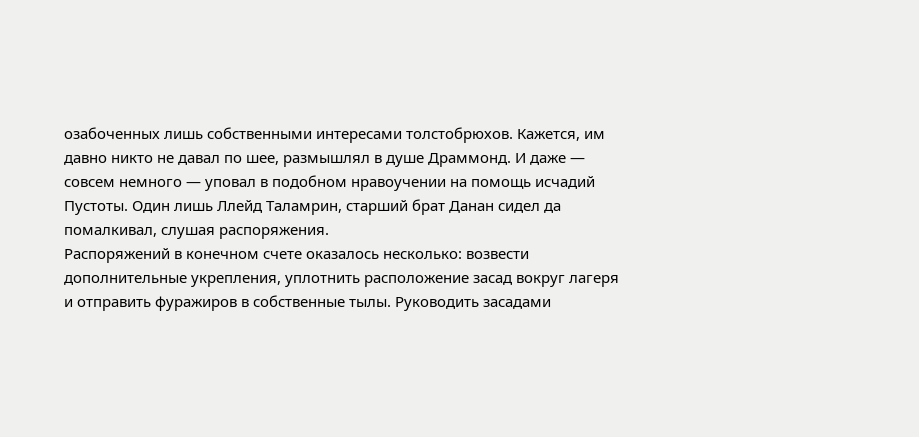озабоченных лишь собственными интересами толстобрюхов. Кажется, им давно никто не давал по шее, размышлял в душе Драммонд. И даже — совсем немного — уповал в подобном нравоучении на помощь исчадий Пустоты. Один лишь Ллейд Таламрин, старший брат Данан сидел да помалкивал, слушая распоряжения.
Распоряжений в конечном счете оказалось несколько: возвести дополнительные укрепления, уплотнить расположение засад вокруг лагеря и отправить фуражиров в собственные тылы. Руководить засадами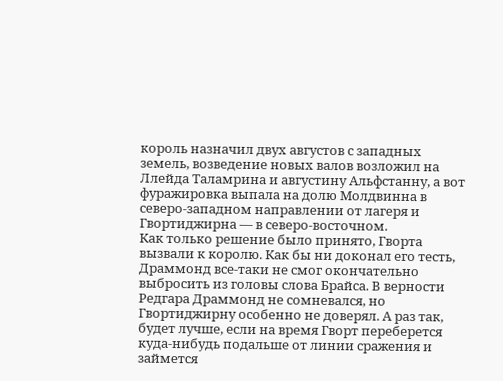король назначил двух августов с западных земель, возведение новых валов возложил на Ллейда Таламрина и августину Альфстанну, а вот фуражировка выпала на долю Молдвинна в северо-западном направлении от лагеря и Гвортиджирна — в северо-восточном.
Как только решение было принято, Гворта вызвали к королю. Как бы ни доконал его тесть, Драммонд все-таки не смог окончательно выбросить из головы слова Брайса. В верности Редгара Драммонд не сомневался, но Гвортиджирну особенно не доверял. А раз так, будет лучше, если на время Гворт переберется куда-нибудь подальше от линии сражения и займется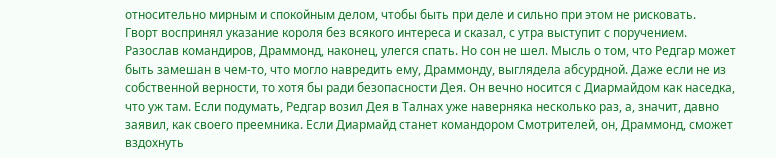относительно мирным и спокойным делом, чтобы быть при деле и сильно при этом не рисковать.
Гворт воспринял указание короля без всякого интереса и сказал, с утра выступит с поручением.
Разослав командиров, Драммонд, наконец, улегся спать. Но сон не шел. Мысль о том, что Редгар может быть замешан в чем-то, что могло навредить ему, Драммонду, выглядела абсурдной. Даже если не из собственной верности, то хотя бы ради безопасности Дея. Он вечно носится с Диармайдом как наседка, что уж там. Если подумать, Редгар возил Дея в Талнах уже наверняка несколько раз, а, значит, давно заявил, как своего преемника. Если Диармайд станет командором Смотрителей, он, Драммонд, сможет вздохнуть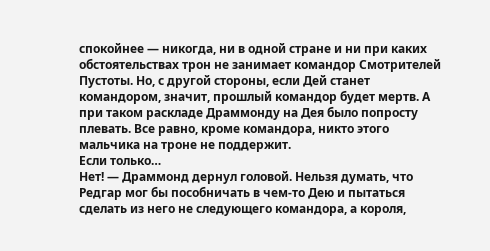спокойнее — никогда, ни в одной стране и ни при каких обстоятельствах трон не занимает командор Смотрителей Пустоты. Но, с другой стороны, если Дей станет командором, значит, прошлый командор будет мертв. А при таком раскладе Драммонду на Дея было попросту плевать. Все равно, кроме командора, никто этого мальчика на троне не поддержит.
Если только…
Нет! — Драммонд дернул головой. Нельзя думать, что Редгар мог бы пособничать в чем-то Дею и пытаться сделать из него не следующего командора, а короля,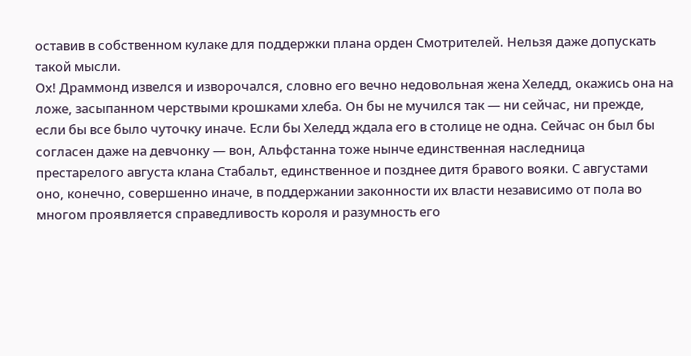оставив в собственном кулаке для поддержки плана орден Смотрителей. Нельзя даже допускать такой мысли.
Ох! Драммонд извелся и изворочался, словно его вечно недовольная жена Хеледд, окажись она на ложе, засыпанном черствыми крошками хлеба. Он бы не мучился так — ни сейчас, ни прежде, если бы все было чуточку иначе. Если бы Хеледд ждала его в столице не одна. Сейчас он был бы согласен даже на девчонку — вон, Альфстанна тоже нынче единственная наследница престарелого августа клана Стабальт, единственное и позднее дитя бравого вояки. С августами оно, конечно, совершенно иначе, в поддержании законности их власти независимо от пола во многом проявляется справедливость короля и разумность его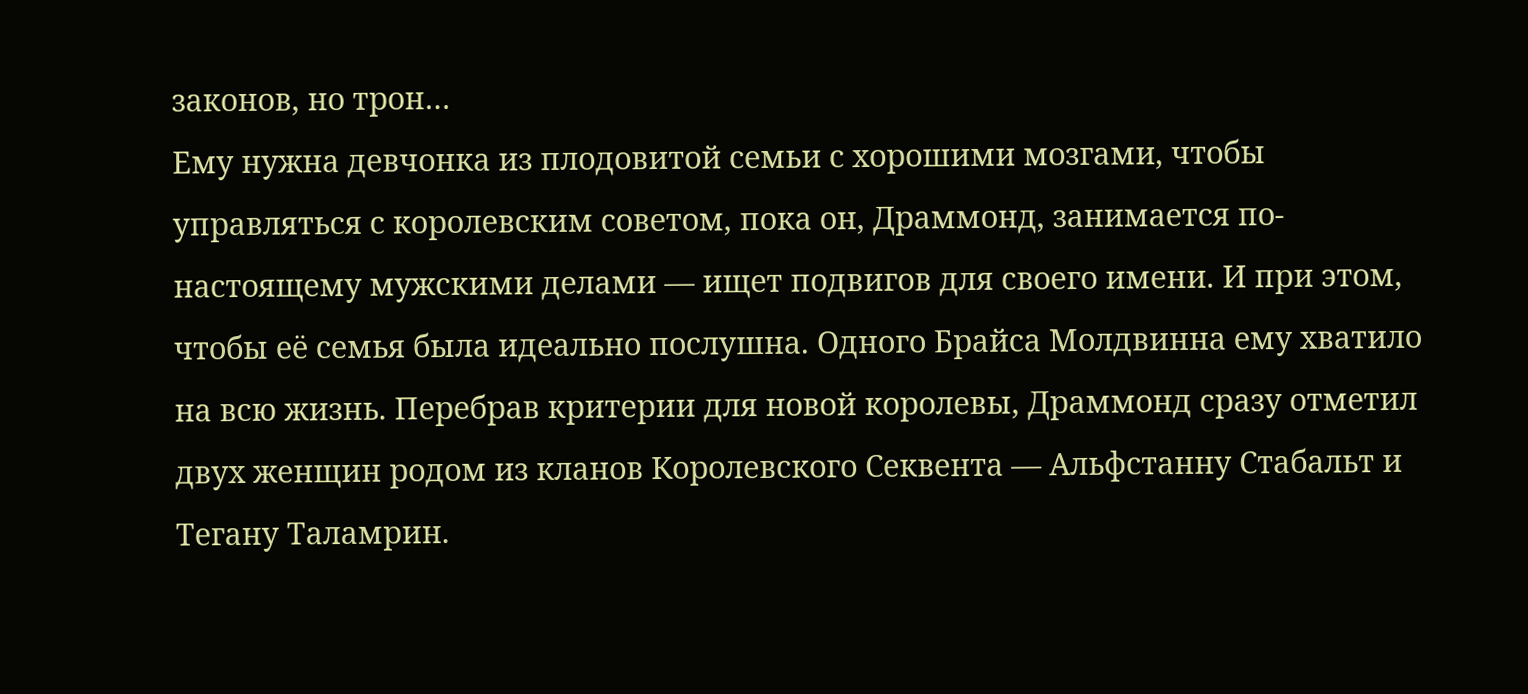законов, но трон…
Ему нужна девчонка из плодовитой семьи с хорошими мозгами, чтобы управляться с королевским советом, пока он, Драммонд, занимается по-настоящему мужскими делами — ищет подвигов для своего имени. И при этом, чтобы её семья была идеально послушна. Одного Брайса Молдвинна ему хватило на всю жизнь. Перебрав критерии для новой королевы, Драммонд сразу отметил двух женщин родом из кланов Королевского Секвента — Альфстанну Стабальт и Тегану Таламрин.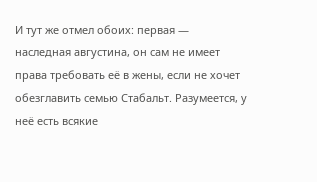И тут же отмел обоих: первая — наследная августина, он сам не имеет права требовать её в жены, если не хочет обезглавить семью Стабальт. Разумеется, у неё есть всякие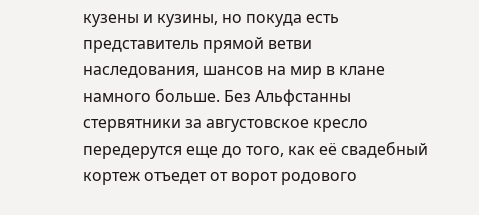кузены и кузины, но покуда есть представитель прямой ветви наследования, шансов на мир в клане намного больше. Без Альфстанны стервятники за августовское кресло передерутся еще до того, как её свадебный кортеж отъедет от ворот родового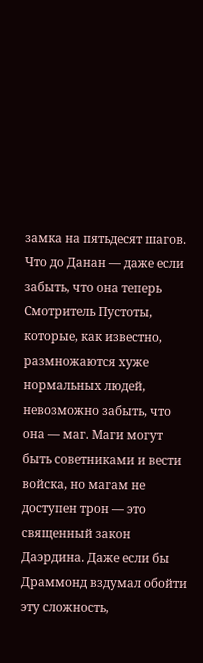замка на пятьдесят шагов. Что до Данан — даже если забыть, что она теперь Смотритель Пустоты, которые, как известно, размножаются хуже нормальных людей, невозможно забыть, что она — маг. Маги могут быть советниками и вести войска, но магам не доступен трон — это священный закон Даэрдина. Даже если бы Драммонд вздумал обойти эту сложность,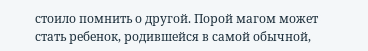стоило помнить о другой. Порой магом может стать ребенок, родившейся в самой обычной,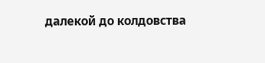далекой до колдовства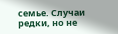семье. Случаи редки, но не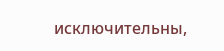исключительны,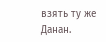взять ту же Данан.